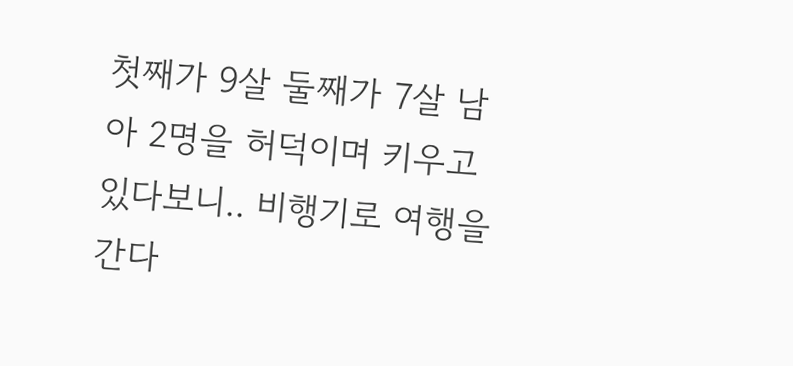첫째가 9살 둘째가 7살 남아 2명을 허덕이며 키우고 있다보니.. 비행기로 여행을 간다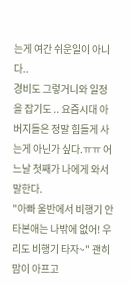는게 여간 쉬운일이 아니다..
경비도 그렇거니와 일정을 잡기도 .. 요즘시대 아버지들은 정말 힘들게 사는게 아닌가 싶다.ㅠㅠ 어느날 첫째가 나에게 와서 말한다.
"아빠 울반에서 비행기 안타본애는 나밖에 없어! 우리도 비행기 타자~" 괜히 맘이 아프고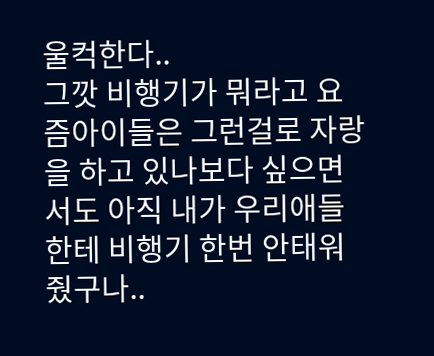울컥한다..
그깟 비행기가 뭐라고 요즘아이들은 그런걸로 자랑을 하고 있나보다 싶으면서도 아직 내가 우리애들한테 비행기 한번 안태워줬구나..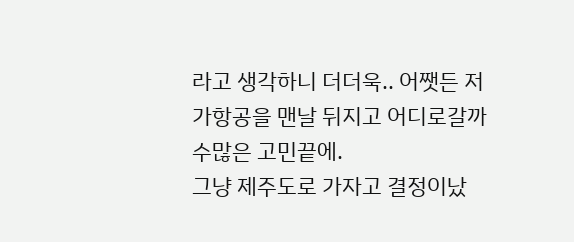라고 생각하니 더더욱.. 어쨋든 저가항공을 맨날 뒤지고 어디로갈까 수많은 고민끝에.
그냥 제주도로 가자고 결정이났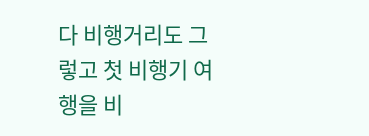다 비행거리도 그렇고 첫 비행기 여행을 비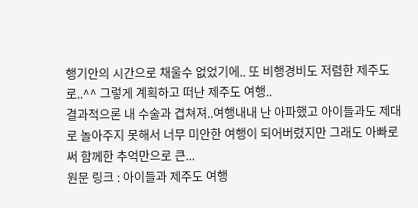행기안의 시간으로 채울수 없었기에.. 또 비행경비도 저렴한 제주도로..^^ 그렇게 계획하고 떠난 제주도 여행..
결과적으론 내 수술과 겹쳐져..여행내내 난 아파했고 아이들과도 제대로 놀아주지 못해서 너무 미안한 여행이 되어버렸지만 그래도 아빠로써 함께한 추억만으로 큰...
원문 링크 : 아이들과 제주도 여행